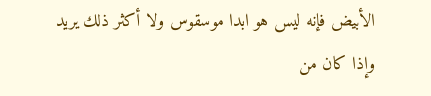الأبيض فإنه ليس هو ابدا موسقوس ولا أكثر ذلك يريد وإذا كان من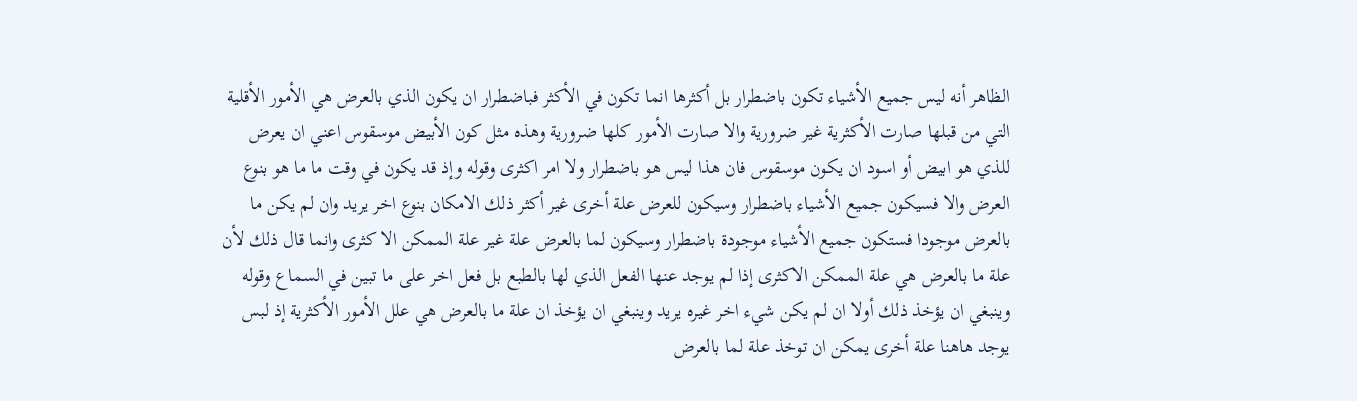الظاهر أنه ليس جميع الأشياء تكون باضطرار بل أكثرها انما تكون في الأكثر فباضطرار ان يكون الذي بالعرض هي الأمور الأقلية التي من قبلها صارت الأكثرية غير ضرورية والا صارت الأمور كلها ضرورية وهذه مثل كون الأبيض موسقوس اعني ان يعرض للذي هو ابيض أو اسود ان يكون موسقوس فان هذا ليس هو باضطرار ولا امر اكثرى وقوله وإذ قد يكون في وقت ما ما هو بنوع العرض والا فسيكون جميع الأشياء باضطرار وسيكون للعرض علة أخرى غير أكثر ذلك الامكان بنوع اخر يريد وان لم يكن ما بالعرض موجودا فستكون جميع الأشياء موجودة باضطرار وسيكون لما بالعرض علة غير علة الممكن الا كثرى وانما قال ذلك لأن علة ما بالعرض هي علة الممكن الاكثرى إذا لم يوجد عنها الفعل الذي لها بالطبع بل فعل اخر على ما تبين في السماع وقوله وينبغي ان يؤخذ ذلك أولا ان لم يكن شيء اخر غيره يريد وينبغي ان يؤخذ ان علة ما بالعرض هي علل الأمور الأكثرية إذ لبس يوجد هاهنا علة أخرى يمكن ان توخذ علة لما بالعرض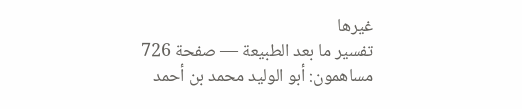غيرها
تفسير ما بعد الطبيعة — صفحة 726
مساهمون: أبو الوليد محمد بن أحمد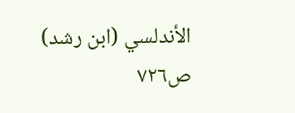الأندلسي (ابن رشد)
ص٧٢٦